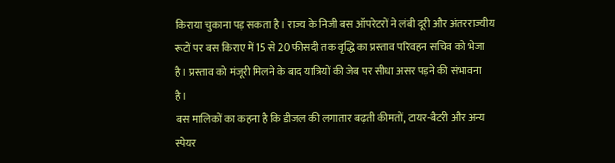किराया चुकाना पड़ सकता है। राज्य के निजी बस ऑपरेटरों ने लंबी दूरी और अंतरराज्यीय रूटों पर बस किराए में 15 से 20 फीसदी तक वृद्धि का प्रस्ताव परिवहन सचिव को भेजा है। प्रस्ताव को मंजूरी मिलने के बाद यात्रियों की जेब पर सीधा असर पड़ने की संभावना है।
बस मालिकों का कहना है कि डीजल की लगातार बढ़ती कीमतों, टायर-बैटरी और अन्य स्पेयर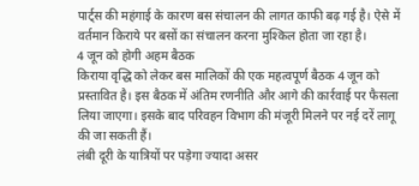पार्ट्स की महंगाई के कारण बस संचालन की लागत काफी बढ़ गई है। ऐसे में वर्तमान किराये पर बसों का संचालन करना मुश्किल होता जा रहा है।
4 जून को होगी अहम बैठक
किराया वृद्धि को लेकर बस मालिकों की एक महत्वपूर्ण बैठक 4 जून को प्रस्तावित है। इस बैठक में अंतिम रणनीति और आगे की कार्रवाई पर फैसला लिया जाएगा। इसके बाद परिवहन विभाग की मंजूरी मिलने पर नई दरें लागू की जा सकती हैं।
लंबी दूरी के यात्रियों पर पड़ेगा ज्यादा असर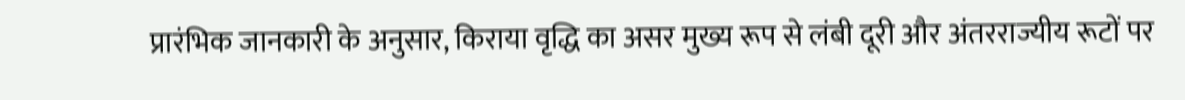प्रारंभिक जानकारी के अनुसार, किराया वृद्धि का असर मुख्य रूप से लंबी दूरी और अंतरराज्यीय रूटों पर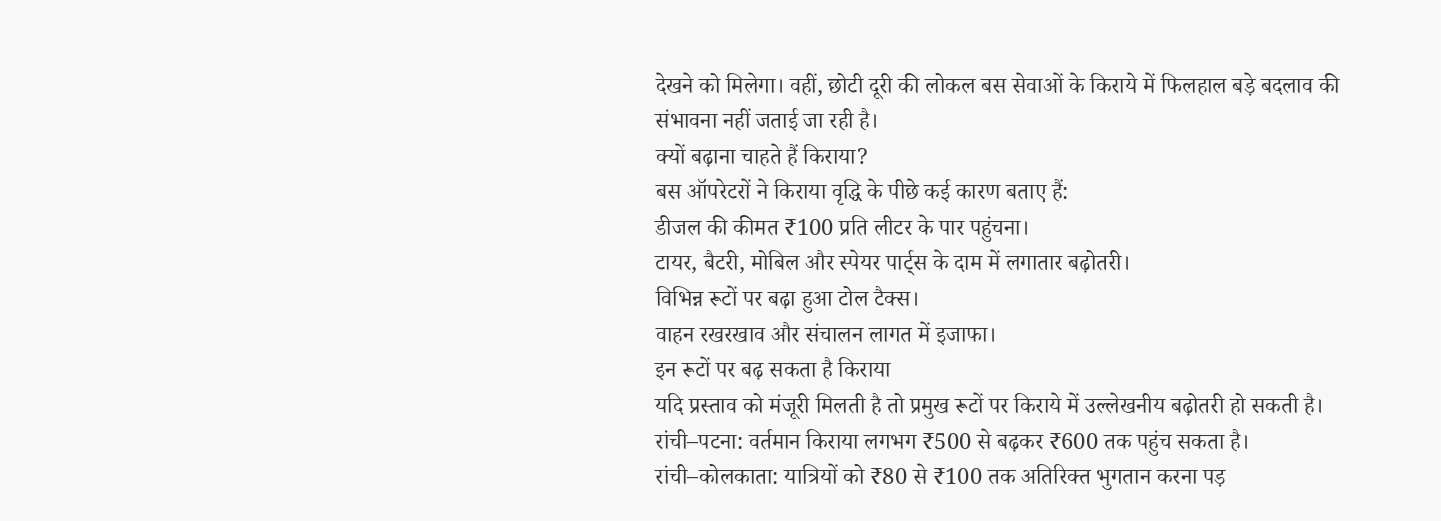देखने को मिलेगा। वहीं, छोटी दूरी की लोकल बस सेवाओं के किराये में फिलहाल बड़े बदलाव की संभावना नहीं जताई जा रही है।
क्यों बढ़ाना चाहते हैं किराया?
बस ऑपरेटरों ने किराया वृद्धि के पीछे कई कारण बताए हैं:
डीजल की कीमत ₹100 प्रति लीटर के पार पहुंचना।
टायर, बैटरी, मोबिल और स्पेयर पार्ट्स के दाम में लगातार बढ़ोतरी।
विभिन्न रूटों पर बढ़ा हुआ टोल टैक्स।
वाहन रखरखाव और संचालन लागत में इजाफा।
इन रूटों पर बढ़ सकता है किराया
यदि प्रस्ताव को मंजूरी मिलती है तो प्रमुख रूटों पर किराये में उल्लेखनीय बढ़ोतरी हो सकती है।
रांची–पटना: वर्तमान किराया लगभग ₹500 से बढ़कर ₹600 तक पहुंच सकता है।
रांची–कोलकाता: यात्रियों को ₹80 से ₹100 तक अतिरिक्त भुगतान करना पड़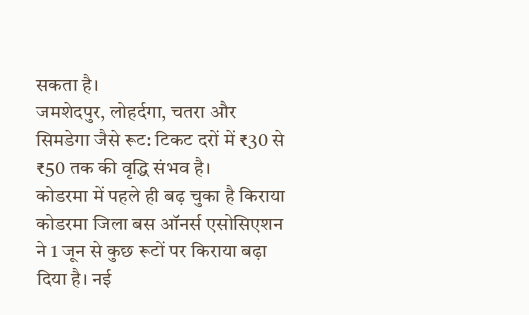सकता है।
जमशेदपुर, लोहर्दगा, चतरा और सिमडेगा जैसे रूट: टिकट दरों में ₹30 से ₹50 तक की वृद्धि संभव है।
कोडरमा में पहले ही बढ़ चुका है किराया
कोडरमा जिला बस ऑनर्स एसोसिएशन ने 1 जून से कुछ रूटों पर किराया बढ़ा दिया है। नई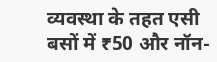व्यवस्था के तहत एसी बसों में ₹50 और नॉन-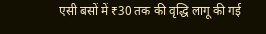एसी बसों में ₹30 तक की वृद्धि लागू की गई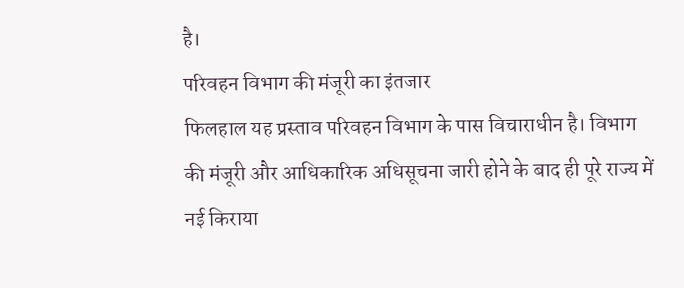है।
परिवहन विभाग की मंजूरी का इंतजार
फिलहाल यह प्रस्ताव परिवहन विभाग के पास विचाराधीन है। विभाग की मंजूरी और आधिकारिक अधिसूचना जारी होने के बाद ही पूरे राज्य में नई किराया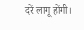दरें लागू होंगी।